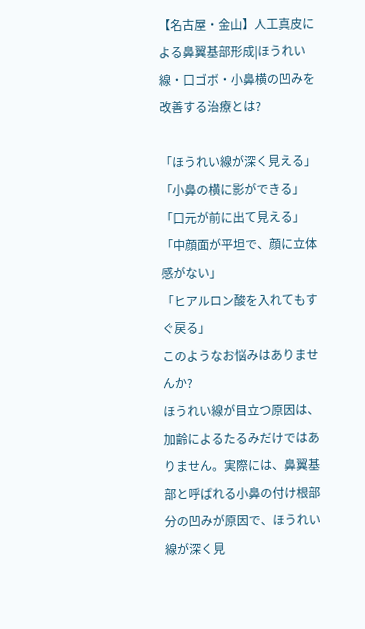【名古屋・金山】人工真皮による鼻翼基部形成|ほうれい線・口ゴボ・小鼻横の凹みを改善する治療とは?

「ほうれい線が深く見える」
「小鼻の横に影ができる」
「口元が前に出て見える」
「中顔面が平坦で、顔に立体感がない」
「ヒアルロン酸を入れてもすぐ戻る」
このようなお悩みはありませんか?
ほうれい線が目立つ原因は、加齢によるたるみだけではありません。実際には、鼻翼基部と呼ばれる小鼻の付け根部分の凹みが原因で、ほうれい線が深く見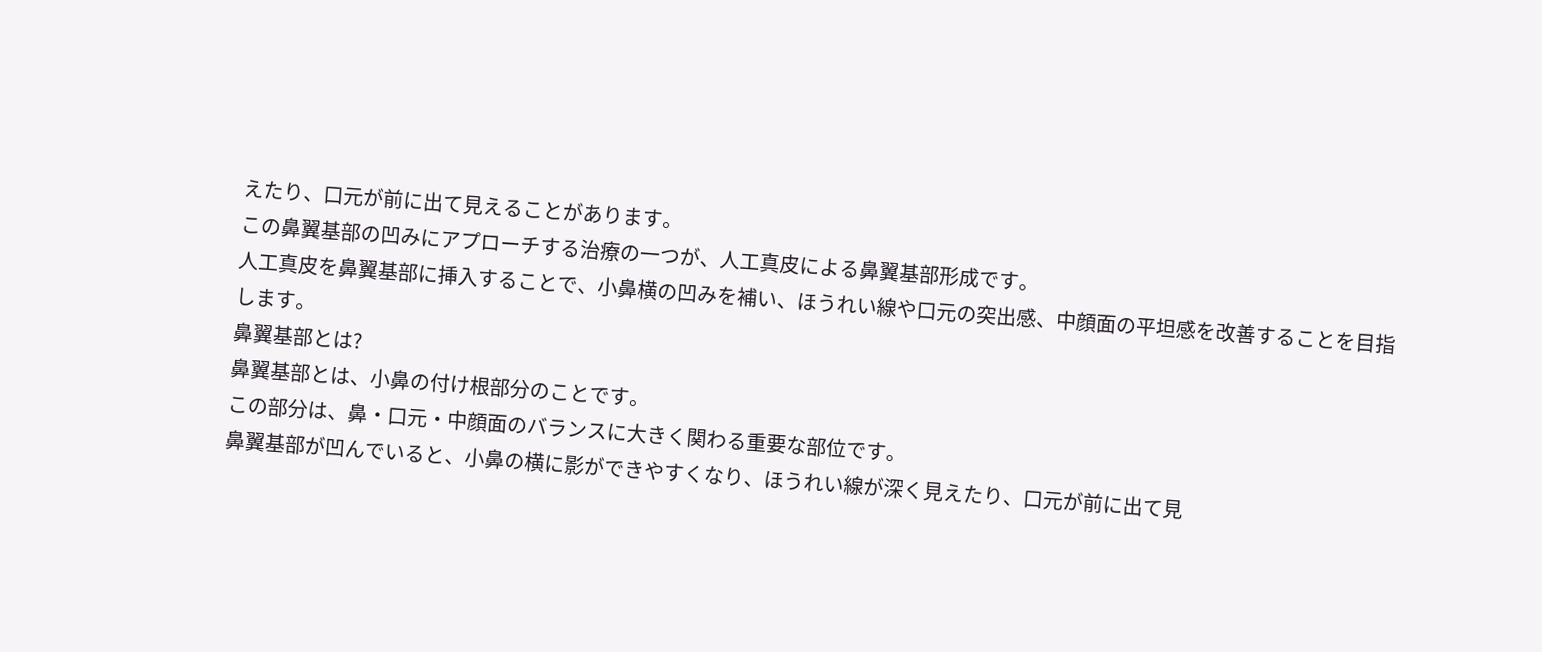えたり、口元が前に出て見えることがあります。
この鼻翼基部の凹みにアプローチする治療の一つが、人工真皮による鼻翼基部形成です。
人工真皮を鼻翼基部に挿入することで、小鼻横の凹みを補い、ほうれい線や口元の突出感、中顔面の平坦感を改善することを目指します。
鼻翼基部とは?
鼻翼基部とは、小鼻の付け根部分のことです。
この部分は、鼻・口元・中顔面のバランスに大きく関わる重要な部位です。
鼻翼基部が凹んでいると、小鼻の横に影ができやすくなり、ほうれい線が深く見えたり、口元が前に出て見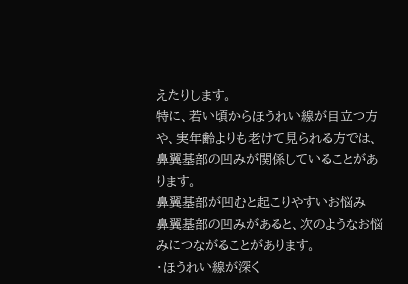えたりします。
特に、若い頃からほうれい線が目立つ方や、実年齢よりも老けて見られる方では、鼻翼基部の凹みが関係していることがあります。
鼻翼基部が凹むと起こりやすいお悩み
鼻翼基部の凹みがあると、次のようなお悩みにつながることがあります。
・ほうれい線が深く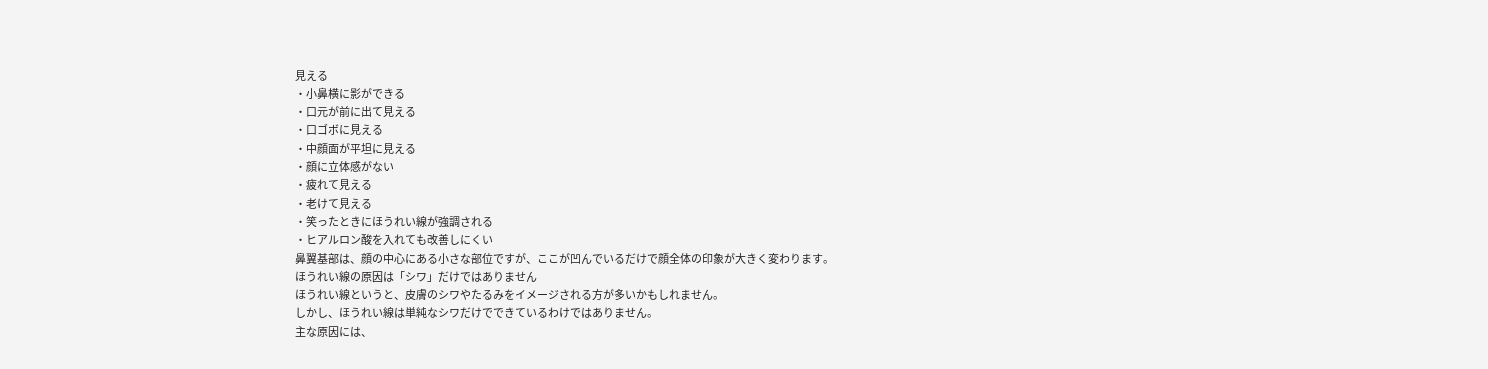見える
・小鼻横に影ができる
・口元が前に出て見える
・口ゴボに見える
・中顔面が平坦に見える
・顔に立体感がない
・疲れて見える
・老けて見える
・笑ったときにほうれい線が強調される
・ヒアルロン酸を入れても改善しにくい
鼻翼基部は、顔の中心にある小さな部位ですが、ここが凹んでいるだけで顔全体の印象が大きく変わります。
ほうれい線の原因は「シワ」だけではありません
ほうれい線というと、皮膚のシワやたるみをイメージされる方が多いかもしれません。
しかし、ほうれい線は単純なシワだけでできているわけではありません。
主な原因には、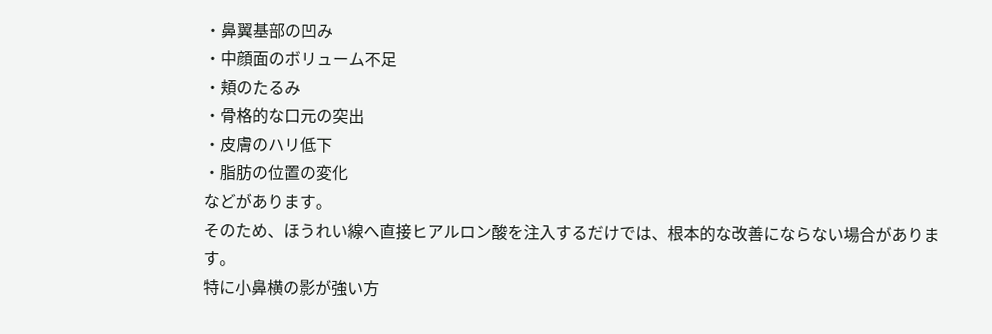・鼻翼基部の凹み
・中顔面のボリューム不足
・頬のたるみ
・骨格的な口元の突出
・皮膚のハリ低下
・脂肪の位置の変化
などがあります。
そのため、ほうれい線へ直接ヒアルロン酸を注入するだけでは、根本的な改善にならない場合があります。
特に小鼻横の影が強い方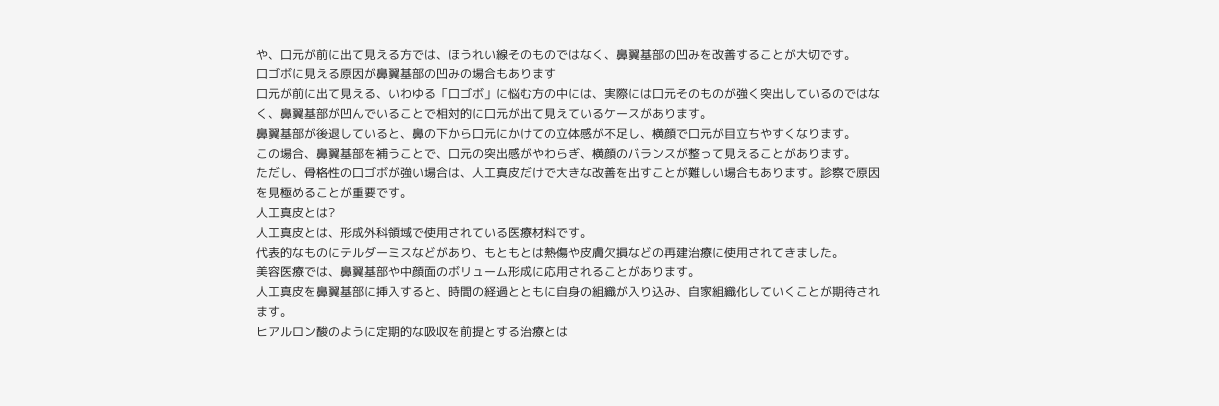や、口元が前に出て見える方では、ほうれい線そのものではなく、鼻翼基部の凹みを改善することが大切です。
口ゴボに見える原因が鼻翼基部の凹みの場合もあります
口元が前に出て見える、いわゆる「口ゴボ」に悩む方の中には、実際には口元そのものが強く突出しているのではなく、鼻翼基部が凹んでいることで相対的に口元が出て見えているケースがあります。
鼻翼基部が後退していると、鼻の下から口元にかけての立体感が不足し、横顔で口元が目立ちやすくなります。
この場合、鼻翼基部を補うことで、口元の突出感がやわらぎ、横顔のバランスが整って見えることがあります。
ただし、骨格性の口ゴボが強い場合は、人工真皮だけで大きな改善を出すことが難しい場合もあります。診察で原因を見極めることが重要です。
人工真皮とは?
人工真皮とは、形成外科領域で使用されている医療材料です。
代表的なものにテルダーミスなどがあり、もともとは熱傷や皮膚欠損などの再建治療に使用されてきました。
美容医療では、鼻翼基部や中顔面のボリューム形成に応用されることがあります。
人工真皮を鼻翼基部に挿入すると、時間の経過とともに自身の組織が入り込み、自家組織化していくことが期待されます。
ヒアルロン酸のように定期的な吸収を前提とする治療とは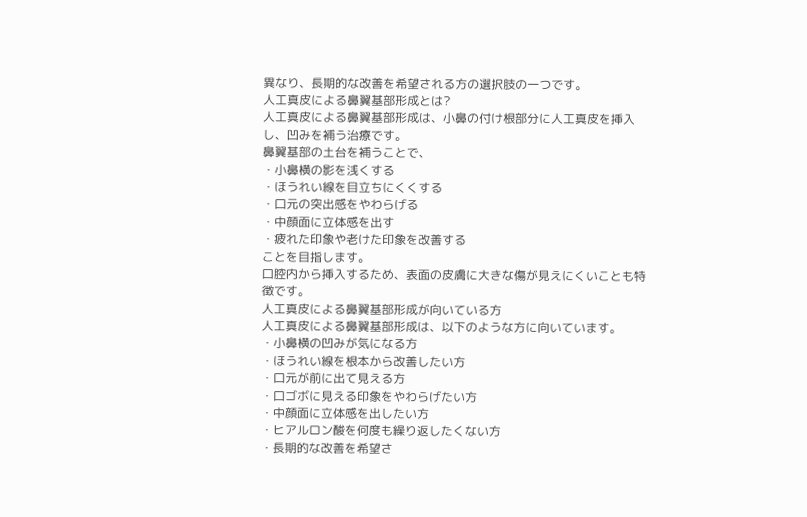異なり、長期的な改善を希望される方の選択肢の一つです。
人工真皮による鼻翼基部形成とは?
人工真皮による鼻翼基部形成は、小鼻の付け根部分に人工真皮を挿入し、凹みを補う治療です。
鼻翼基部の土台を補うことで、
・小鼻横の影を浅くする
・ほうれい線を目立ちにくくする
・口元の突出感をやわらげる
・中顔面に立体感を出す
・疲れた印象や老けた印象を改善する
ことを目指します。
口腔内から挿入するため、表面の皮膚に大きな傷が見えにくいことも特徴です。
人工真皮による鼻翼基部形成が向いている方
人工真皮による鼻翼基部形成は、以下のような方に向いています。
・小鼻横の凹みが気になる方
・ほうれい線を根本から改善したい方
・口元が前に出て見える方
・口ゴボに見える印象をやわらげたい方
・中顔面に立体感を出したい方
・ヒアルロン酸を何度も繰り返したくない方
・長期的な改善を希望さ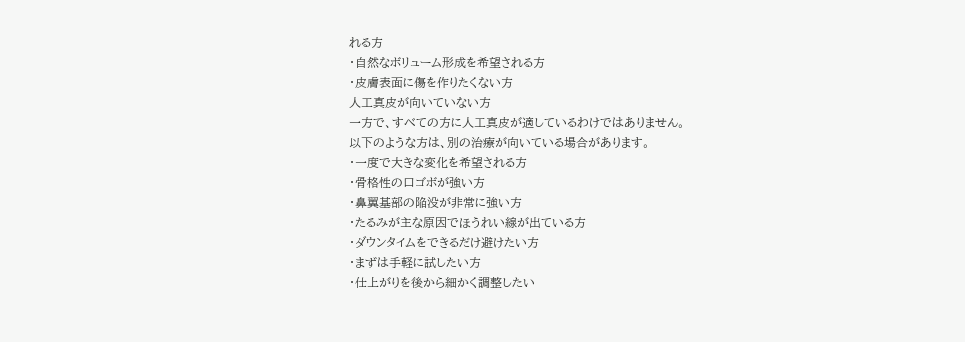れる方
・自然なボリューム形成を希望される方
・皮膚表面に傷を作りたくない方
人工真皮が向いていない方
一方で、すべての方に人工真皮が適しているわけではありません。
以下のような方は、別の治療が向いている場合があります。
・一度で大きな変化を希望される方
・骨格性の口ゴボが強い方
・鼻翼基部の陥没が非常に強い方
・たるみが主な原因でほうれい線が出ている方
・ダウンタイムをできるだけ避けたい方
・まずは手軽に試したい方
・仕上がりを後から細かく調整したい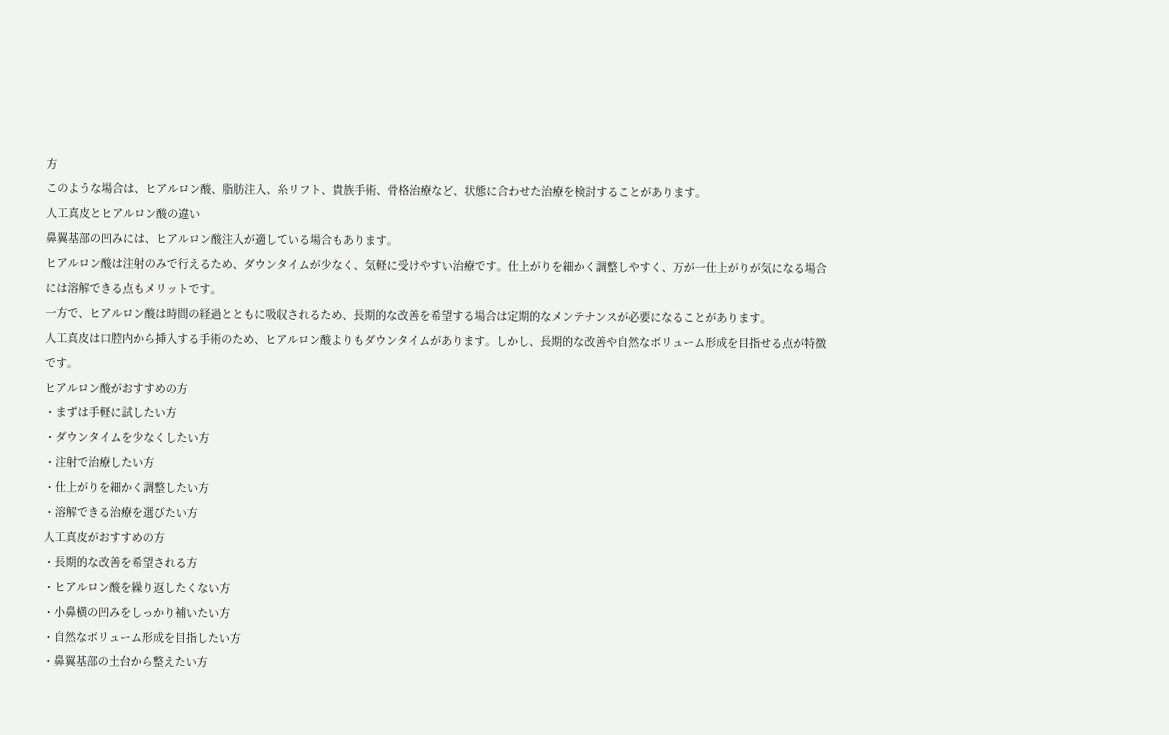方
このような場合は、ヒアルロン酸、脂肪注入、糸リフト、貴族手術、骨格治療など、状態に合わせた治療を検討することがあります。
人工真皮とヒアルロン酸の違い
鼻翼基部の凹みには、ヒアルロン酸注入が適している場合もあります。
ヒアルロン酸は注射のみで行えるため、ダウンタイムが少なく、気軽に受けやすい治療です。仕上がりを細かく調整しやすく、万が一仕上がりが気になる場合には溶解できる点もメリットです。
一方で、ヒアルロン酸は時間の経過とともに吸収されるため、長期的な改善を希望する場合は定期的なメンテナンスが必要になることがあります。
人工真皮は口腔内から挿入する手術のため、ヒアルロン酸よりもダウンタイムがあります。しかし、長期的な改善や自然なボリューム形成を目指せる点が特徴です。
ヒアルロン酸がおすすめの方
・まずは手軽に試したい方
・ダウンタイムを少なくしたい方
・注射で治療したい方
・仕上がりを細かく調整したい方
・溶解できる治療を選びたい方
人工真皮がおすすめの方
・長期的な改善を希望される方
・ヒアルロン酸を繰り返したくない方
・小鼻横の凹みをしっかり補いたい方
・自然なボリューム形成を目指したい方
・鼻翼基部の土台から整えたい方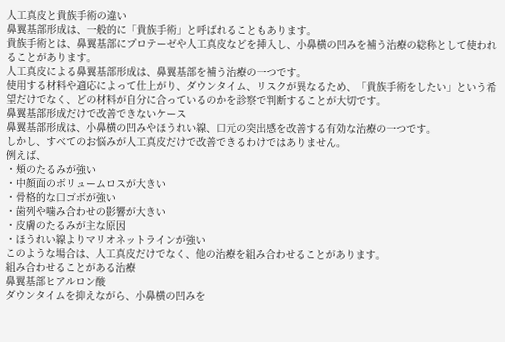人工真皮と貴族手術の違い
鼻翼基部形成は、一般的に「貴族手術」と呼ばれることもあります。
貴族手術とは、鼻翼基部にプロテーゼや人工真皮などを挿入し、小鼻横の凹みを補う治療の総称として使われることがあります。
人工真皮による鼻翼基部形成は、鼻翼基部を補う治療の一つです。
使用する材料や適応によって仕上がり、ダウンタイム、リスクが異なるため、「貴族手術をしたい」という希望だけでなく、どの材料が自分に合っているのかを診察で判断することが大切です。
鼻翼基部形成だけで改善できないケース
鼻翼基部形成は、小鼻横の凹みやほうれい線、口元の突出感を改善する有効な治療の一つです。
しかし、すべてのお悩みが人工真皮だけで改善できるわけではありません。
例えば、
・頬のたるみが強い
・中顔面のボリュームロスが大きい
・骨格的な口ゴボが強い
・歯列や噛み合わせの影響が大きい
・皮膚のたるみが主な原因
・ほうれい線よりマリオネットラインが強い
このような場合は、人工真皮だけでなく、他の治療を組み合わせることがあります。
組み合わせることがある治療
鼻翼基部ヒアルロン酸
ダウンタイムを抑えながら、小鼻横の凹みを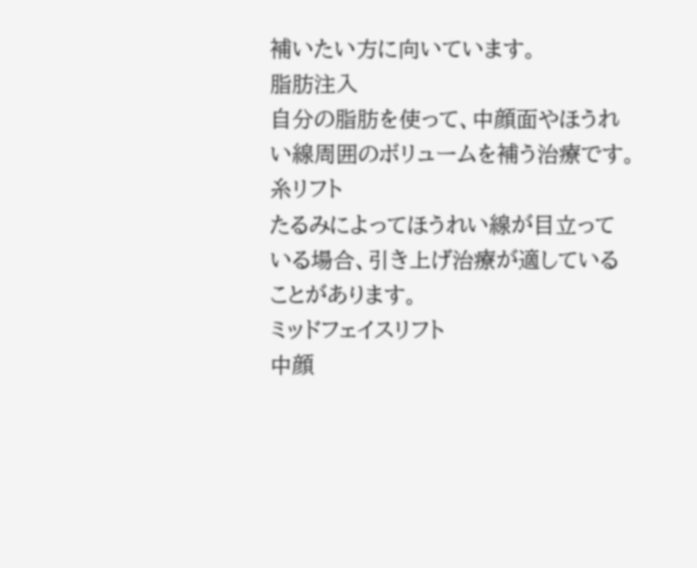補いたい方に向いています。
脂肪注入
自分の脂肪を使って、中顔面やほうれい線周囲のボリュームを補う治療です。
糸リフト
たるみによってほうれい線が目立っている場合、引き上げ治療が適していることがあります。
ミッドフェイスリフト
中顔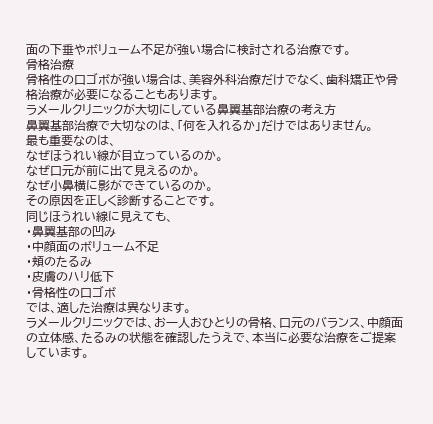面の下垂やボリューム不足が強い場合に検討される治療です。
骨格治療
骨格性の口ゴボが強い場合は、美容外科治療だけでなく、歯科矯正や骨格治療が必要になることもあります。
ラメールクリニックが大切にしている鼻翼基部治療の考え方
鼻翼基部治療で大切なのは、「何を入れるか」だけではありません。
最も重要なのは、
なぜほうれい線が目立っているのか。
なぜ口元が前に出て見えるのか。
なぜ小鼻横に影ができているのか。
その原因を正しく診断することです。
同じほうれい線に見えても、
・鼻翼基部の凹み
・中顔面のボリューム不足
・頬のたるみ
・皮膚のハリ低下
・骨格性の口ゴボ
では、適した治療は異なります。
ラメールクリニックでは、お一人おひとりの骨格、口元のバランス、中顔面の立体感、たるみの状態を確認したうえで、本当に必要な治療をご提案しています。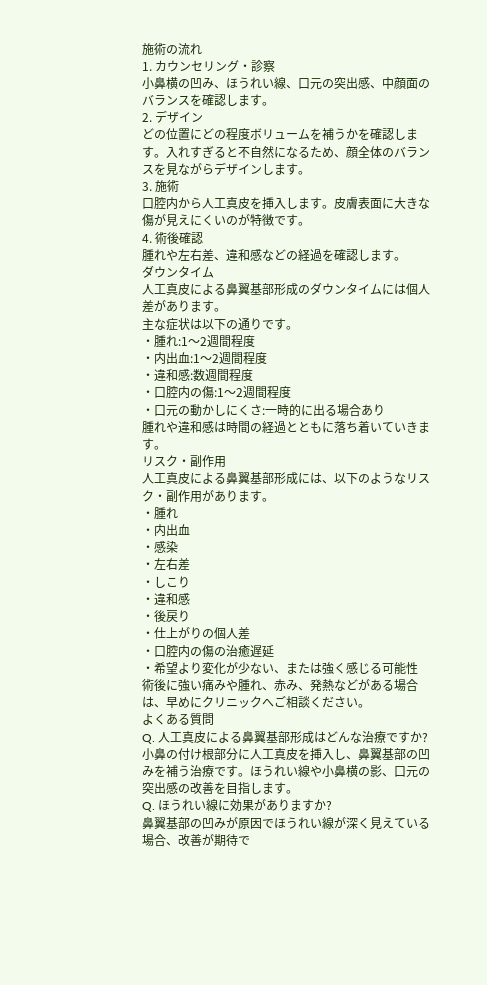施術の流れ
1. カウンセリング・診察
小鼻横の凹み、ほうれい線、口元の突出感、中顔面のバランスを確認します。
2. デザイン
どの位置にどの程度ボリュームを補うかを確認します。入れすぎると不自然になるため、顔全体のバランスを見ながらデザインします。
3. 施術
口腔内から人工真皮を挿入します。皮膚表面に大きな傷が見えにくいのが特徴です。
4. 術後確認
腫れや左右差、違和感などの経過を確認します。
ダウンタイム
人工真皮による鼻翼基部形成のダウンタイムには個人差があります。
主な症状は以下の通りです。
・腫れ:1〜2週間程度
・内出血:1〜2週間程度
・違和感:数週間程度
・口腔内の傷:1〜2週間程度
・口元の動かしにくさ:一時的に出る場合あり
腫れや違和感は時間の経過とともに落ち着いていきます。
リスク・副作用
人工真皮による鼻翼基部形成には、以下のようなリスク・副作用があります。
・腫れ
・内出血
・感染
・左右差
・しこり
・違和感
・後戻り
・仕上がりの個人差
・口腔内の傷の治癒遅延
・希望より変化が少ない、または強く感じる可能性
術後に強い痛みや腫れ、赤み、発熱などがある場合は、早めにクリニックへご相談ください。
よくある質問
Q. 人工真皮による鼻翼基部形成はどんな治療ですか?
小鼻の付け根部分に人工真皮を挿入し、鼻翼基部の凹みを補う治療です。ほうれい線や小鼻横の影、口元の突出感の改善を目指します。
Q. ほうれい線に効果がありますか?
鼻翼基部の凹みが原因でほうれい線が深く見えている場合、改善が期待で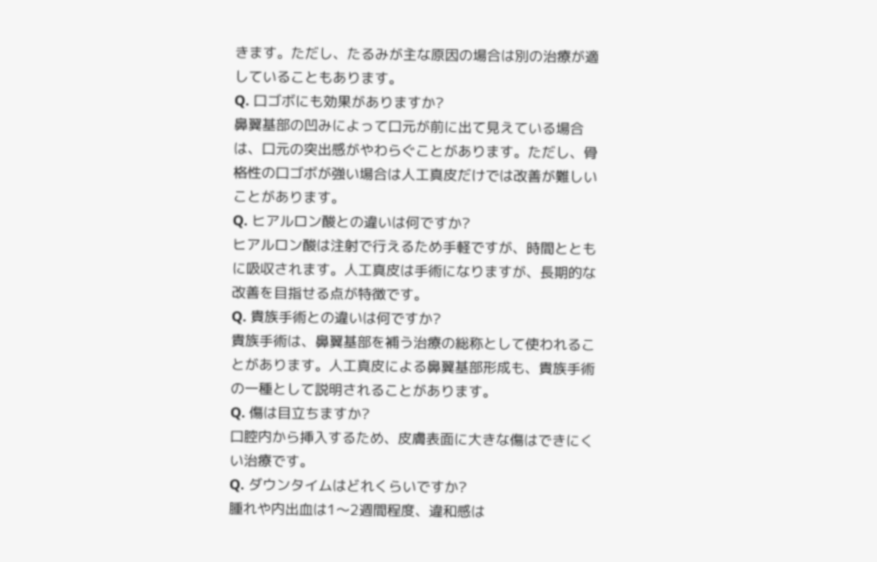きます。ただし、たるみが主な原因の場合は別の治療が適していることもあります。
Q. 口ゴボにも効果がありますか?
鼻翼基部の凹みによって口元が前に出て見えている場合は、口元の突出感がやわらぐことがあります。ただし、骨格性の口ゴボが強い場合は人工真皮だけでは改善が難しいことがあります。
Q. ヒアルロン酸との違いは何ですか?
ヒアルロン酸は注射で行えるため手軽ですが、時間とともに吸収されます。人工真皮は手術になりますが、長期的な改善を目指せる点が特徴です。
Q. 貴族手術との違いは何ですか?
貴族手術は、鼻翼基部を補う治療の総称として使われることがあります。人工真皮による鼻翼基部形成も、貴族手術の一種として説明されることがあります。
Q. 傷は目立ちますか?
口腔内から挿入するため、皮膚表面に大きな傷はできにくい治療です。
Q. ダウンタイムはどれくらいですか?
腫れや内出血は1〜2週間程度、違和感は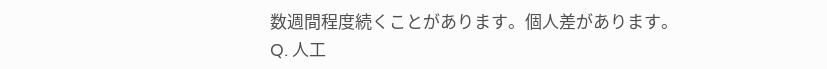数週間程度続くことがあります。個人差があります。
Q. 人工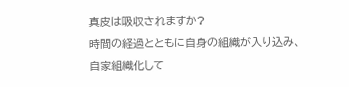真皮は吸収されますか?
時間の経過とともに自身の組織が入り込み、自家組織化して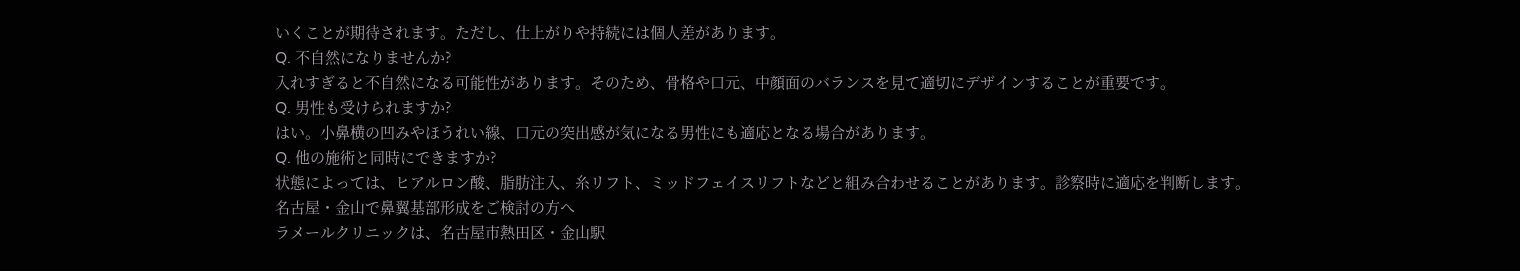いくことが期待されます。ただし、仕上がりや持続には個人差があります。
Q. 不自然になりませんか?
入れすぎると不自然になる可能性があります。そのため、骨格や口元、中顔面のバランスを見て適切にデザインすることが重要です。
Q. 男性も受けられますか?
はい。小鼻横の凹みやほうれい線、口元の突出感が気になる男性にも適応となる場合があります。
Q. 他の施術と同時にできますか?
状態によっては、ヒアルロン酸、脂肪注入、糸リフト、ミッドフェイスリフトなどと組み合わせることがあります。診察時に適応を判断します。
名古屋・金山で鼻翼基部形成をご検討の方へ
ラメールクリニックは、名古屋市熱田区・金山駅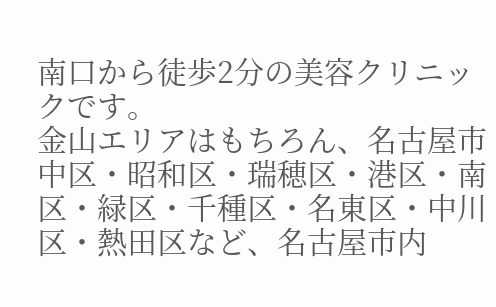南口から徒歩2分の美容クリニックです。
金山エリアはもちろん、名古屋市中区・昭和区・瑞穂区・港区・南区・緑区・千種区・名東区・中川区・熱田区など、名古屋市内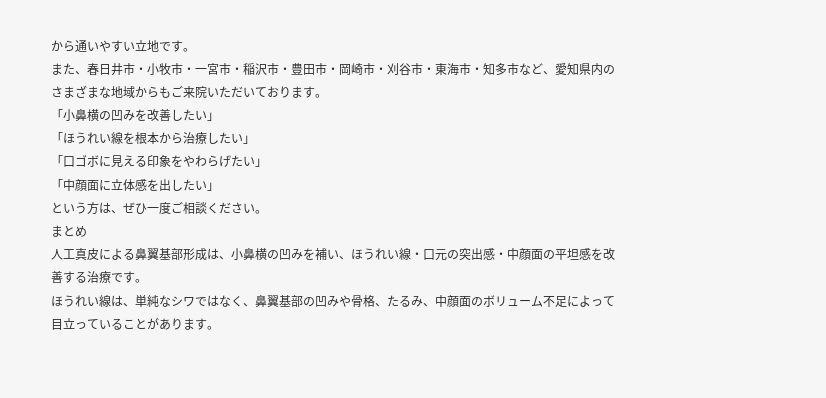から通いやすい立地です。
また、春日井市・小牧市・一宮市・稲沢市・豊田市・岡崎市・刈谷市・東海市・知多市など、愛知県内のさまざまな地域からもご来院いただいております。
「小鼻横の凹みを改善したい」
「ほうれい線を根本から治療したい」
「口ゴボに見える印象をやわらげたい」
「中顔面に立体感を出したい」
という方は、ぜひ一度ご相談ください。
まとめ
人工真皮による鼻翼基部形成は、小鼻横の凹みを補い、ほうれい線・口元の突出感・中顔面の平坦感を改善する治療です。
ほうれい線は、単純なシワではなく、鼻翼基部の凹みや骨格、たるみ、中顔面のボリューム不足によって目立っていることがあります。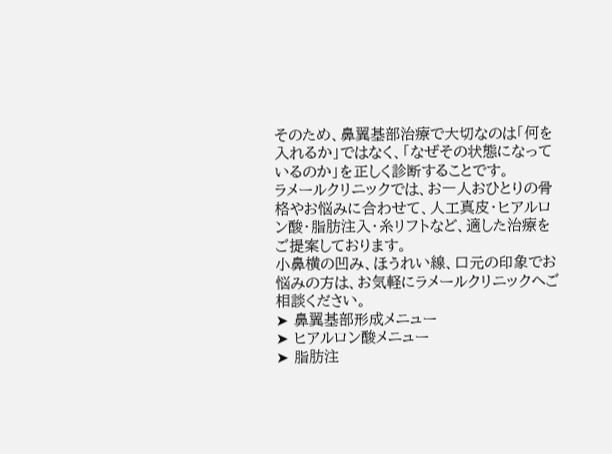そのため、鼻翼基部治療で大切なのは「何を入れるか」ではなく、「なぜその状態になっているのか」を正しく診断することです。
ラメールクリニックでは、お一人おひとりの骨格やお悩みに合わせて、人工真皮・ヒアルロン酸・脂肪注入・糸リフトなど、適した治療をご提案しております。
小鼻横の凹み、ほうれい線、口元の印象でお悩みの方は、お気軽にラメールクリニックへご相談ください。
➤ 鼻翼基部形成メニュー
➤ ヒアルロン酸メニュー
➤ 脂肪注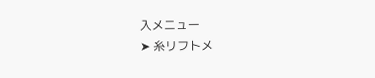入メニュー
➤ 糸リフトメ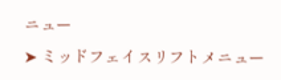ニュー
➤ ミッドフェイスリフトメニュー